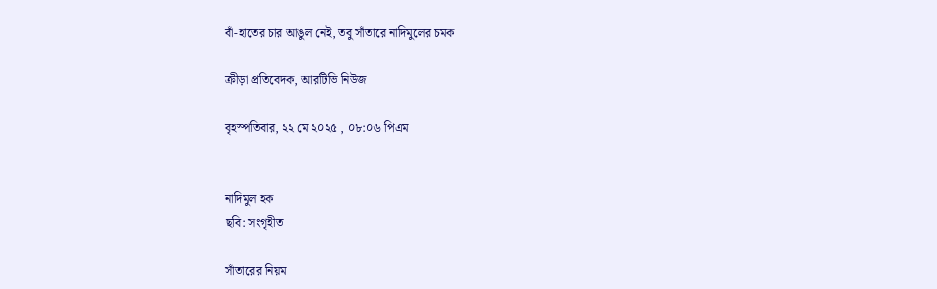বাঁ-হাতের চার আঙুল নেই, তবু সাঁতারে নাদিমুলের চমক

ক্রীড়া প্রতিবেদক, আরটিভি নিউজ

বৃহস্পতিবার, ২২ মে ২০২৫ , ০৮:০৬ পিএম


নাদিমুল হক
ছবি: সংগৃহীত

সাঁতারের নিয়ম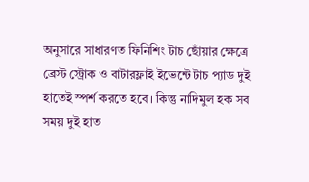অনুসারে সাধারণত ফিনিশিং টাচ ছোঁয়ার ক্ষেত্রে ব্রেস্ট স্ট্রোক ও বাটারফ্লাই ইভেন্টে টাচ প্যাড দুই হাতেই স্পর্শ করতে হবে। কিন্তু নাদিমুল হক সব সময় দুই হাত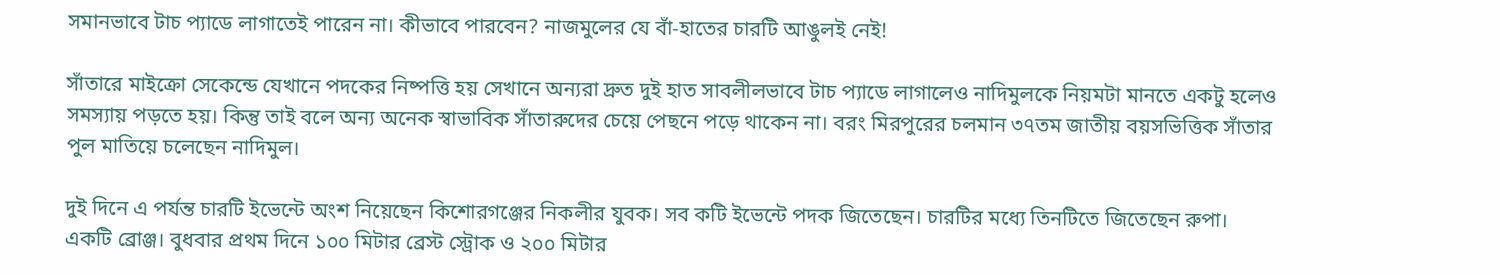সমানভাবে টাচ প্যাডে লাগাতেই পারেন না। কীভাবে পারবেন? নাজমুলের যে বাঁ-হাতের চারটি আঙুলই নেই!

সাঁতারে মাইক্রো সেকেন্ডে যেখানে পদকের নিষ্পত্তি হয় সেখানে অন্যরা দ্রুত দুই হাত সাবলীলভাবে টাচ প্যাডে লাগালেও নাদিমুলকে নিয়মটা মানতে একটু হলেও সমস্যায় পড়তে হয়। কিন্তু তাই বলে অন্য অনেক স্বাভাবিক সাঁতারুদের চেয়ে পেছনে পড়ে থাকেন না। বরং মিরপুরের চলমান ৩৭তম জাতীয় বয়সভিত্তিক সাঁতার পুল মাতিয়ে চলেছেন নাদিমুল।

দুই দিনে এ পর্যন্ত চারটি ইভেন্টে অংশ নিয়েছেন কিশোরগঞ্জের নিকলীর যুবক। সব কটি ইভেন্টে পদক জিতেছেন। চারটির মধ্যে তিনটিতে জিতেছেন রুপা। একটি ব্রোঞ্জ। বুধবার প্রথম দিনে ১০০ মিটার ব্রেস্ট স্ট্রোক ও ২০০ মিটার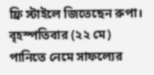ফ্রি স্টাইলে জিতেছেন রুপা। বৃহস্পতিবার (২২ মে) পানিতে নেমে সাফল্যের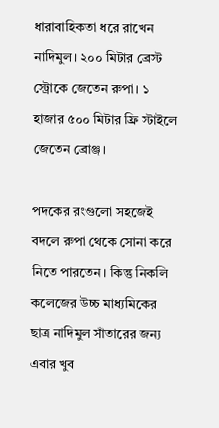ধারাবাহিকতা ধরে রাখেন নাদিমুল। ২০০ মিটার ব্রেস্ট স্ট্রোকে জেতেন রুপা। ১ হাজার ৫০০ মিটার ফ্রি স্টাইলে জেতেন ব্রোঞ্জ।

পদকের রংগুলো সহজেই বদলে রুপা থেকে সোনা করে নিতে পারতেন। কিন্তু নিকলি কলেজের উচ্চ মাধ্যমিকের ছাত্র নাদিমুল সাঁতারের জন্য এবার খুব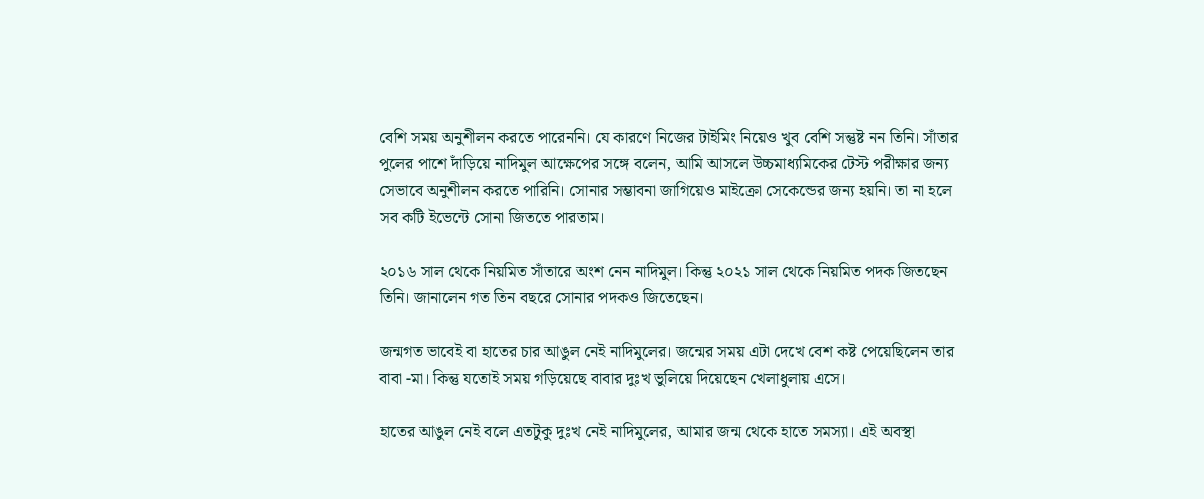বেশি সময় অনুশীলন করতে পারেননি। যে কারণে নিজের টাইমিং নিয়েও খুব বেশি সন্তুষ্ট নন তিনি। সাঁতার পুলের পাশে দাঁড়িয়ে নাদিমুল আক্ষেপের সঙ্গে বলেন, আমি আসলে উচ্চমাধ্যমিকের টেস্ট পরীক্ষার জন্য সেভাবে অনুশীলন করতে পারিনি। সোনার সম্ভাবনা জাগিয়েও মাইক্রো সেকেন্ডের জন্য হয়নি। তা না হলে সব কটি ইভেন্টে সোনা জিততে পারতাম।

২০১৬ সাল থেকে নিয়মিত সাঁতারে অংশ নেন নাদিমুল। কিন্তু ২০২১ সাল থেকে নিয়মিত পদক জিতছেন তিনি। জানালেন গত তিন বছরে সোনার পদকও জিতেছেন।

জন্মগত ভাবেই বা হাতের চার আঙুল নেই নাদিমুলের। জন্মের সময় এটা দেখে বেশ কষ্ট পেয়েছিলেন তার বাবা -মা। কিন্তু যতোই সময় গড়িয়েছে বাবার দুঃখ ভুলিয়ে দিয়েছেন খেলাধুলায় এসে।

হাতের আঙুল নেই বলে এতটুকু দুঃখ নেই নাদিমুলের, আমার জন্ম থেকে হাতে সমস্যা। এই অবস্থা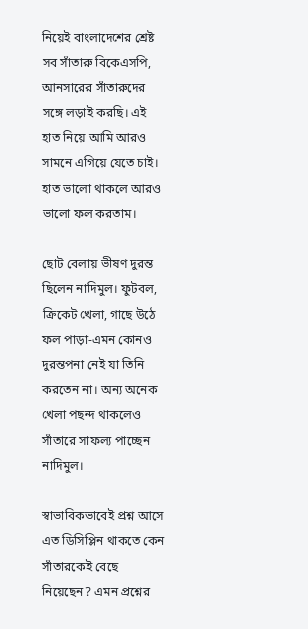নিয়েই বাংলাদেশের শ্রেষ্ট সব সাঁতারু বিকেএসপি, আনসারের সাঁতারুদের সঙ্গে লড়াই করছি। এই হাত নিয়ে আমি আরও সামনে এগিয়ে যেতে চাই। হাত ভালো থাকলে আরও ভালো ফল করতাম।

ছোট বেলায় ভীষণ দুরন্ত ছিলেন নাদিমুল। ফুটবল, ক্রিকেট খেলা, গাছে উঠে ফল পাড়া-এমন কোনও দুরন্তপনা নেই যা তিনি করতেন না। অন্য অনেক খেলা পছন্দ থাকলেও সাঁতারে সাফল্য পাচ্ছেন নাদিমুল।

স্বাভাবিকভাবেই প্রশ্ন আসে এত ডিসিপ্লিন থাকতে কেন সাঁতারকেই বেছে নিয়েছেন? এমন প্রশ্নের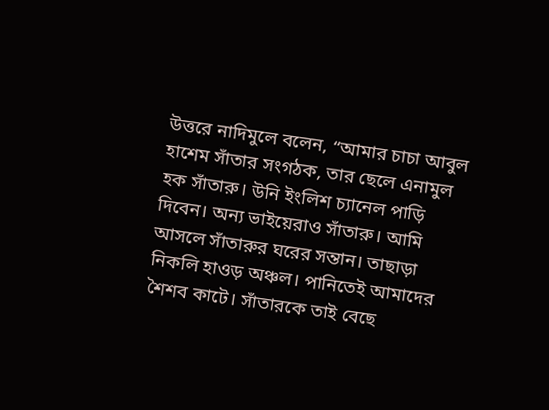উত্তরে নাদিমুলে বলেন, “আমার চাচা আবুল হাশেম সাঁতার সংগঠক, তার ছেলে এনামুল হক সাঁতারু। উনি ইংলিশ চ্যানেল পাড়ি দিবেন। অন্য ভাইয়েরাও সাঁতারু। আমি আসলে সাঁতারুর ঘরের সন্তান। তাছাড়া নিকলি হাওড় অঞ্চল। পানিতেই আমাদের শৈশব কাটে। সাঁতারকে তাই বেছে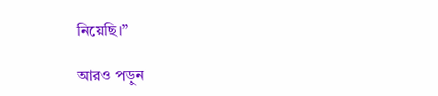নিয়েছি।”

আরও পড়ুন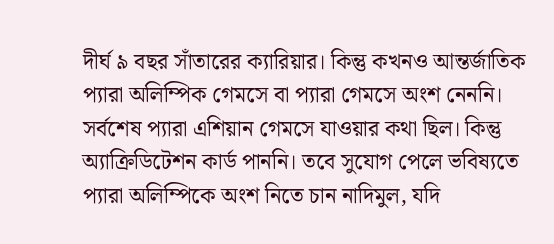দীর্ঘ ৯ বছর সাঁতারের ক্যারিয়ার। কিন্তু কখনও আন্তর্জাতিক প্যারা অলিম্পিক গেমসে বা প্যারা গেমসে অংশ নেননি। সর্বশেষ প্যারা এশিয়ান গেমসে যাওয়ার কথা ছিল। কিন্তু অ্যাক্রিডিটেশন কার্ড পাননি। তবে সুযোগ পেলে ভবিষ্যতে প্যারা অলিম্পিকে অংশ নিতে চান নাদিমুল, যদি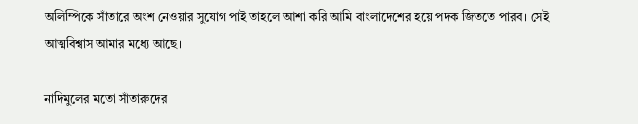অলিম্পিকে সাঁতারে অংশ নেওয়ার সুযোগ পাই তাহলে আশা করি আমি বাংলাদেশের হয়ে পদক জিততে পারব। সেই আত্মবিশ্বাস আমার মধ্যে আছে।

নাদিমুলের মতো সাঁতারুদের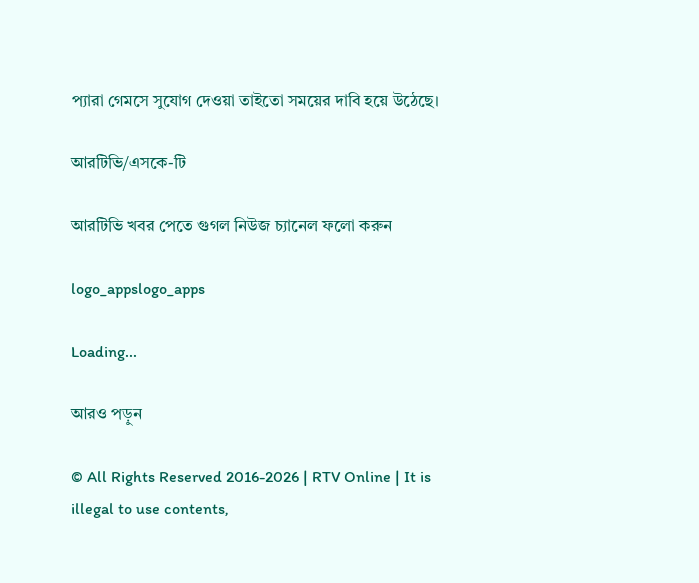প্যারা গেমসে সুযোগ দেওয়া তাইতো সময়ের দাবি হয়ে উঠেছে।

আরটিভি/এসকে-টি

আরটিভি খবর পেতে গুগল নিউজ চ্যানেল ফলো করুন

logo_appslogo_apps

Loading...

আরও পড়ুন

© All Rights Reserved 2016-2026 | RTV Online | It is illegal to use contents,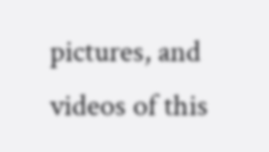pictures, and videos of this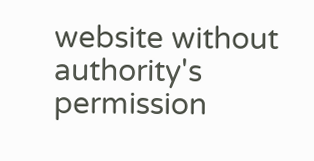website without authority's permission